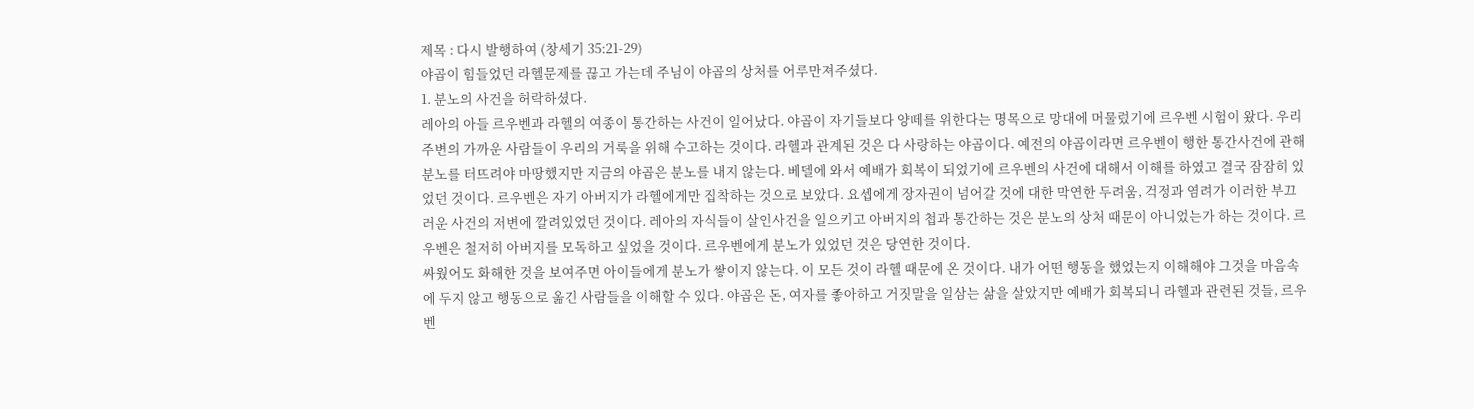제목 : 다시 발행하여 (창세기 35:21-29)
야곱이 힘들었던 라헬문제를 끊고 가는데 주님이 야곱의 상처를 어루만져주셨다.
1. 분노의 사건을 허락하셨다.
레아의 아들 르우벤과 라헬의 여종이 통간하는 사건이 일어났다. 야곱이 자기들보다 양떼를 위한다는 명목으로 망대에 머물렀기에 르우벤 시험이 왔다. 우리 주변의 가까운 사람들이 우리의 거룩을 위해 수고하는 것이다. 라헬과 관계된 것은 다 사랑하는 야곱이다. 예전의 야곱이라면 르우벤이 행한 통간사건에 관해 분노를 터뜨려야 마땅했지만 지금의 야곱은 분노를 내지 않는다. 베델에 와서 예배가 회복이 되었기에 르우벤의 사건에 대해서 이해를 하였고 결국 잠잠히 있었던 것이다. 르우벤은 자기 아버지가 라헬에게만 집착하는 것으로 보았다. 요셉에게 장자권이 넘어갈 것에 대한 막연한 두려움, 걱정과 염려가 이러한 부끄러운 사건의 저변에 깔려있었던 것이다. 레아의 자식들이 살인사건을 일으키고 아버지의 첩과 통간하는 것은 분노의 상처 때문이 아니었는가 하는 것이다. 르우벤은 철저히 아버지를 모독하고 싶었을 것이다. 르우벤에게 분노가 있었던 것은 당연한 것이다.
싸웠어도 화해한 것을 보여주면 아이들에게 분노가 쌓이지 않는다. 이 모든 것이 라헬 때문에 온 것이다. 내가 어떤 행동을 했었는지 이해해야 그것을 마음속에 두지 않고 행동으로 옮긴 사람들을 이해할 수 있다. 야곱은 돈, 여자를 좋아하고 거짓말을 일삼는 삶을 살았지만 예배가 회복되니 라헬과 관련된 것들, 르우벤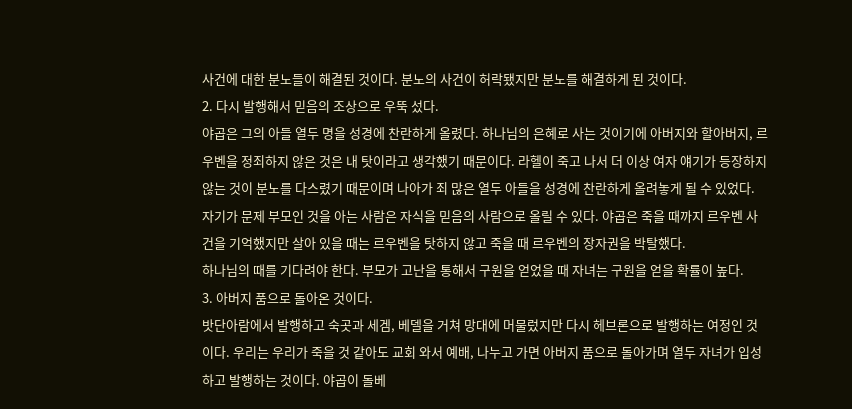사건에 대한 분노들이 해결된 것이다. 분노의 사건이 허락됐지만 분노를 해결하게 된 것이다.
2. 다시 발행해서 믿음의 조상으로 우뚝 섰다.
야곱은 그의 아들 열두 명을 성경에 찬란하게 올렸다. 하나님의 은혜로 사는 것이기에 아버지와 할아버지, 르우벤을 정죄하지 않은 것은 내 탓이라고 생각했기 때문이다. 라헬이 죽고 나서 더 이상 여자 얘기가 등장하지 않는 것이 분노를 다스렸기 때문이며 나아가 죄 많은 열두 아들을 성경에 찬란하게 올려놓게 될 수 있었다. 자기가 문제 부모인 것을 아는 사람은 자식을 믿음의 사람으로 올릴 수 있다. 야곱은 죽을 때까지 르우벤 사건을 기억했지만 살아 있을 때는 르우벤을 탓하지 않고 죽을 때 르우벤의 장자권을 박탈했다.
하나님의 때를 기다려야 한다. 부모가 고난을 통해서 구원을 얻었을 때 자녀는 구원을 얻을 확률이 높다.
3. 아버지 품으로 돌아온 것이다.
밧단아람에서 발행하고 숙곳과 세겜, 베델을 거쳐 망대에 머물렀지만 다시 헤브론으로 발행하는 여정인 것이다. 우리는 우리가 죽을 것 같아도 교회 와서 예배, 나누고 가면 아버지 품으로 돌아가며 열두 자녀가 입성하고 발행하는 것이다. 야곱이 돌베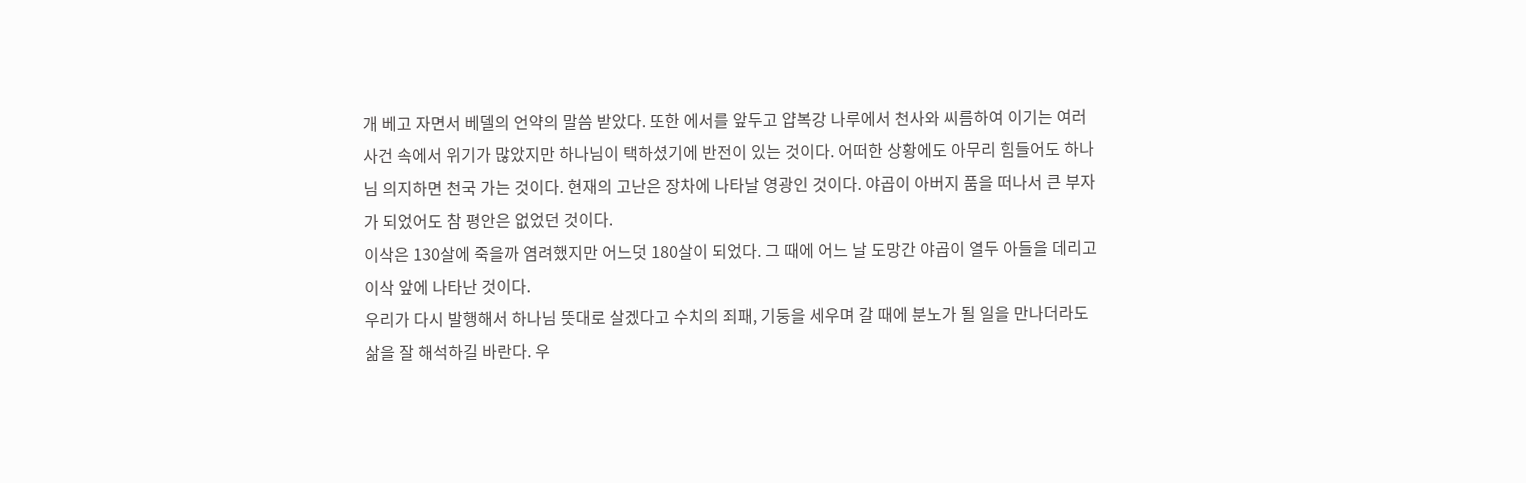개 베고 자면서 베델의 언약의 말씀 받았다. 또한 에서를 앞두고 얍복강 나루에서 천사와 씨름하여 이기는 여러 사건 속에서 위기가 많았지만 하나님이 택하셨기에 반전이 있는 것이다. 어떠한 상황에도 아무리 힘들어도 하나님 의지하면 천국 가는 것이다. 현재의 고난은 장차에 나타날 영광인 것이다. 야곱이 아버지 품을 떠나서 큰 부자가 되었어도 참 평안은 없었던 것이다.
이삭은 130살에 죽을까 염려했지만 어느덧 180살이 되었다. 그 때에 어느 날 도망간 야곱이 열두 아들을 데리고 이삭 앞에 나타난 것이다.
우리가 다시 발행해서 하나님 뜻대로 살겠다고 수치의 죄패, 기둥을 세우며 갈 때에 분노가 될 일을 만나더라도 삶을 잘 해석하길 바란다. 우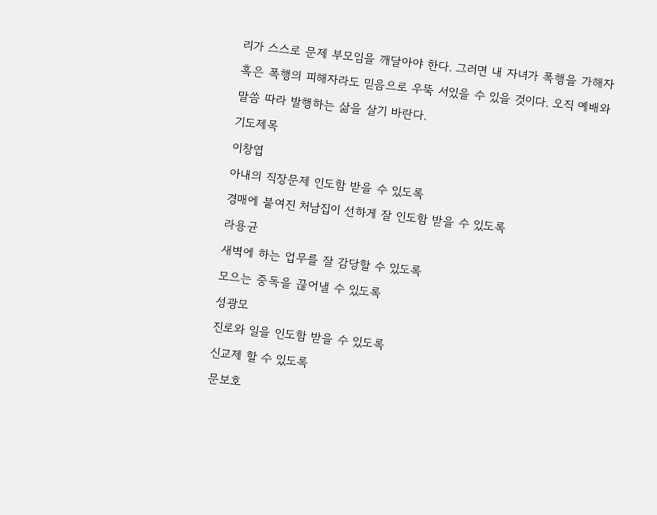리가 스스로 문제 부모임을 깨달아야 한다. 그러면 내 자녀가 폭행을 가해자 혹은 폭행의 피해자라도 믿음으로 우뚝 서있을 수 있을 것이다. 오직 예배와 말씀 따라 발행하는 삶을 살기 바란다.
기도제목
이창엽
아내의 직장문제 인도함 받을 수 있도록
경매에 붙여진 처남집이 선하게 잘 인도함 받을 수 있도록
라용균
새벽에 하는 업무를 잘 감당할 수 있도록
모으는 중독을 끊어낼 수 있도록
성광모
진로와 일을 인도함 받을 수 있도록
신교제 할 수 있도록
문보호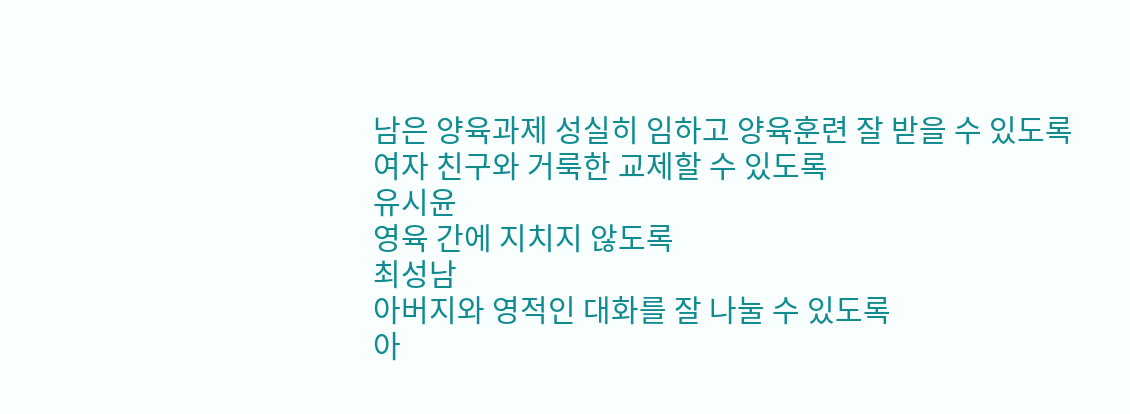남은 양육과제 성실히 임하고 양육훈련 잘 받을 수 있도록
여자 친구와 거룩한 교제할 수 있도록
유시윤
영육 간에 지치지 않도록
최성남
아버지와 영적인 대화를 잘 나눌 수 있도록
아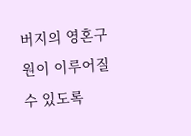버지의 영혼구원이 이루어질 수 있도록